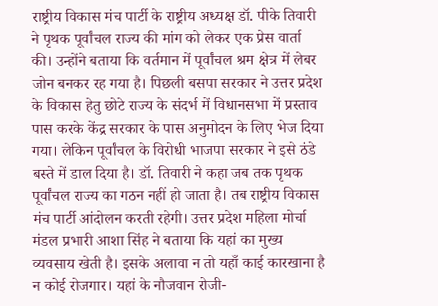राष्ट्रीय विकास मंच पार्टी के राष्ट्रीय अध्यक्ष डॉ. पीके तिवारी ने पृथक पूर्वांचल राज्य की मांग को लेकर एक प्रेस वार्ता की। उन्होंने बताया कि वर्तमान में पूर्वांचल श्रम क्षेत्र में लेबर जोन बनकर रह गया है। पिछली बसपा सरकार ने उत्तर प्रदेश के विकास हेतु छोटे राज्य के संदर्भ में विधानसभा में प्रस्ताव पास करके केंद्र सरकार के पास अनुमोदन के लिए भेज दिया गया। लेकिन पूर्वांचल के विरोधी भाजपा सरकार ने इसे ठंडे बस्ते में डाल दिया है। डॉ. तिवारी ने कहा जब तक पृथक पूर्वांचल राज्य का गठन नहीं हो जाता है। तब राष्ट्रीय विकास मंच पार्टी आंदोलन करती रहेगी। उत्तर प्रदेश महिला मोर्चा मंडल प्रभारी आशा सिंह ने बताया कि यहां का मुख्य व्यवसाय खेती है। इसके अलावा न तो यहाँ काई कारखाना है न कोई रोजगार। यहां के नौजवान रोजी-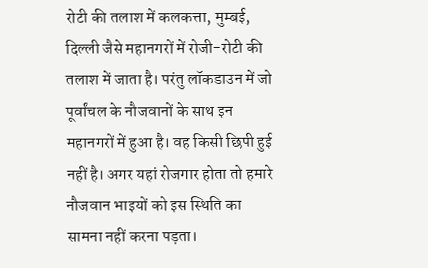रोटी की तलाश में कलकत्ता, मुम्बई, दिल्ली जैसे महानगरों में रोजी-रोटी की तलाश में जाता है। परंतु लॉकडाउन में जो पूर्वांचल के नौजवानों के साथ इन महानगरों में हुआ है। वह किसी छिपी हुई नहीं है। अगर यहां रोजगार होता तो हमारे नौजवान भाइयों को इस स्थिति का सामना नहीं करना पड़ता।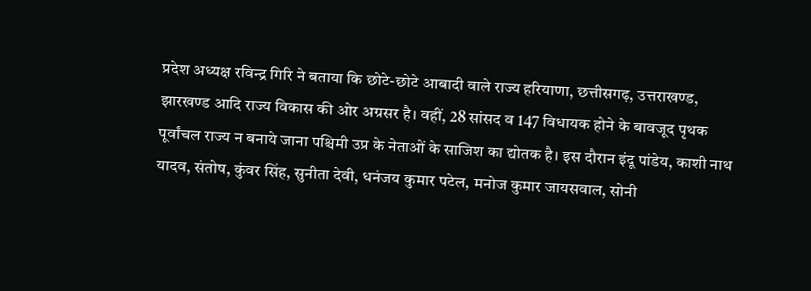प्रदेश अध्यक्ष रविन्द्र गिरि ने बताया कि छोटे-छोटे आबादी वाले राज्य हरियाणा, छत्तीसगढ़, उत्तराखण्ड, झारखण्ड आदि राज्य विकास की ओर अग्रसर है। वहीं, 28 सांसद व 147 विधायक होने के बावजूद पृथक पूर्वांचल राज्य न बनाये जाना पश्चिमी उप्र के नेताओं के साजिश का द्योतक है। इस दौरान इंदू पांडेय, काशी नाथ यादव, संतोष, कुंवर सिंह, सुनीता देवी, धनंजय कुमार पटेल, मनोज कुमार जायसवाल, सोनी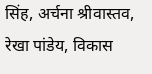सिंह, अर्चना श्रीवास्तव, रेखा पांडेय, विकास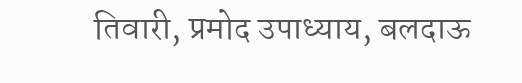तिवारी, प्रमोद उपाध्याय, बलदाऊ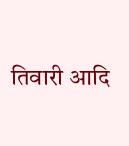तिवारी आदि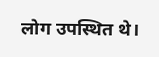लोग उपस्थित थे।